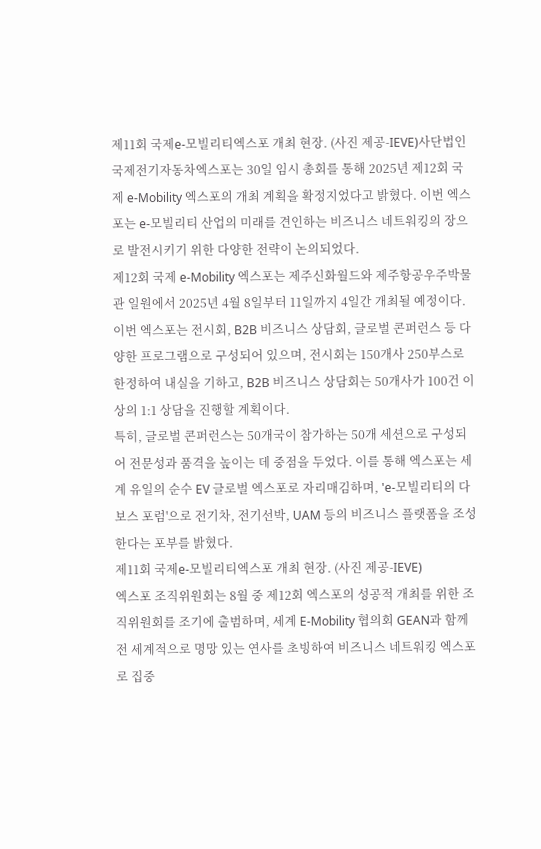제11회 국제e-모빌리티엑스포 개최 현장. (사진 제공-IEVE)사단법인 국제전기자동차엑스포는 30일 임시 총회를 통해 2025년 제12회 국제 e-Mobility 엑스포의 개최 계획을 확정지었다고 밝혔다. 이번 엑스포는 e-모빌리티 산업의 미래를 견인하는 비즈니스 네트워킹의 장으로 발전시키기 위한 다양한 전략이 논의되었다.
제12회 국제 e-Mobility 엑스포는 제주신화월드와 제주항공우주박물관 일원에서 2025년 4월 8일부터 11일까지 4일간 개최될 예정이다. 이번 엑스포는 전시회, B2B 비즈니스 상담회, 글로벌 콘퍼런스 등 다양한 프로그램으로 구성되어 있으며, 전시회는 150개사 250부스로 한정하여 내실을 기하고, B2B 비즈니스 상담회는 50개사가 100건 이상의 1:1 상담을 진행할 계획이다.
특히, 글로벌 콘퍼런스는 50개국이 참가하는 50개 세션으로 구성되어 전문성과 품격을 높이는 데 중점을 두었다. 이를 통해 엑스포는 세계 유일의 순수 EV 글로벌 엑스포로 자리매김하며, 'e-모빌리티의 다보스 포럼'으로 전기차, 전기선박, UAM 등의 비즈니스 플랫폼을 조성한다는 포부를 밝혔다.
제11회 국제e-모빌리티엑스포 개최 현장. (사진 제공-IEVE)
엑스포 조직위원회는 8월 중 제12회 엑스포의 성공적 개최를 위한 조직위원회를 조기에 출범하며, 세계 E-Mobility 협의회 GEAN과 함께 전 세계적으로 명망 있는 연사를 초빙하여 비즈니스 네트워킹 엑스포로 집중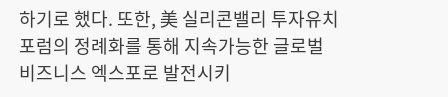하기로 했다. 또한, 美 실리콘밸리 투자유치 포럼의 정례화를 통해 지속가능한 글로벌 비즈니스 엑스포로 발전시키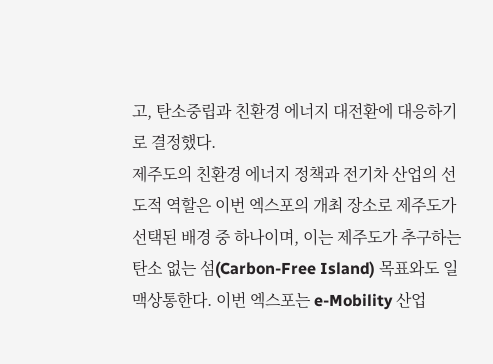고, 탄소중립과 친환경 에너지 대전환에 대응하기로 결정했다.
제주도의 친환경 에너지 정책과 전기차 산업의 선도적 역할은 이번 엑스포의 개최 장소로 제주도가 선택된 배경 중 하나이며, 이는 제주도가 추구하는 탄소 없는 섬(Carbon-Free Island) 목표와도 일맥상통한다. 이번 엑스포는 e-Mobility 산업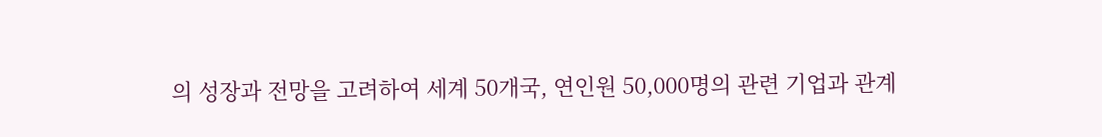의 성장과 전망을 고려하여 세계 50개국, 연인원 50,000명의 관련 기업과 관계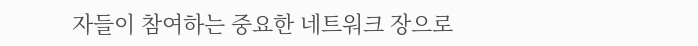자들이 참여하는 중요한 네트워크 장으로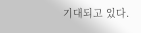기대되고 있다.